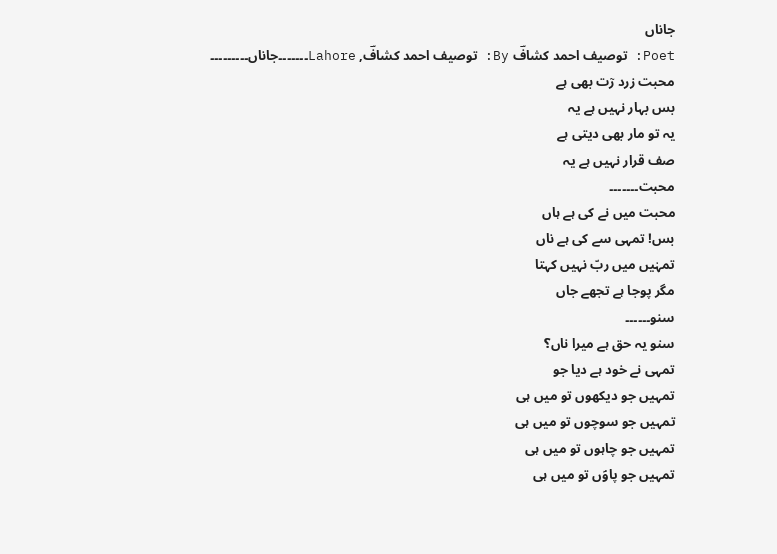جاناں
Poet: توصیف احمد کشافؔ By: توصیف احمد کشافؔ, Lahore۔۔۔۔۔۔۔جاناں۔۔۔۔۔۔۔۔۔
محبت زرد رۤت بھی ہے
بس بہار نہیں ہے یہ
یہ تو مار بھی دیتی ہے
صف قرار نہیں ہے یہ
محبت۔۔۔۔۔۔۔
محبت میں نے کی ہے ہاں
بس! تمہی سے کی ہے ناں
تمہٰیں میں ربّ نہیں کہتا
مگر پوجا ہے تجھے جاں
سنو۔۔۔۔۔۔
سنو یہ حق ہے میرا ناں؟
تمہی نے خود ہے دیا جو
تمہیں جو دیکھوں تو میں ہی
تمہیں جو سوچوں تو میں ہی
تمہیں جو چاہوں تو میں ہی
تمہیں جو پاوؑں تو میں ہی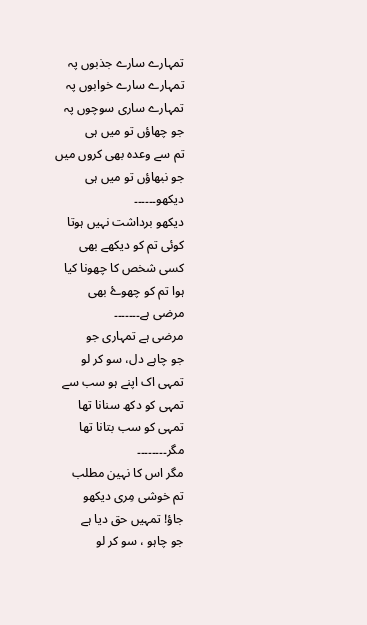تمہارے سارے جذبوں پہ
تمہارے سارے خوابوں پہ
تمہارے ساری سوچوں پہ
جو چھاؤں تو میں ہی
تم سے وعدہ بھی کروں میں
جو نبھاؤں تو میں ہی
دیکھو۔۔۔۔۔۔
دیکھو برداشت نہیں ہوتا
کوئی تم کو دیکھے بھی
کسی شخص کا چھونا کیا
ہوا تم کو چھوۓ بھی
مرضی ہے۔۔۔۔۔۔۔
مرضی ہے تمہاری جو
جو چاہے دل، سو کر لو
تمہی اک اپنے ہو سب سے
تمہی کو دکھ سنانا تھا
تمہی کو سب بتانا تھا
مگر۔۔۔۔۔۔۔۔
مگر اس کا نہین مطلب
تم خوشی مِری دیکھو
جاؤ! تمہیں حق دیا ہے
جو چاہو ، سو کر لو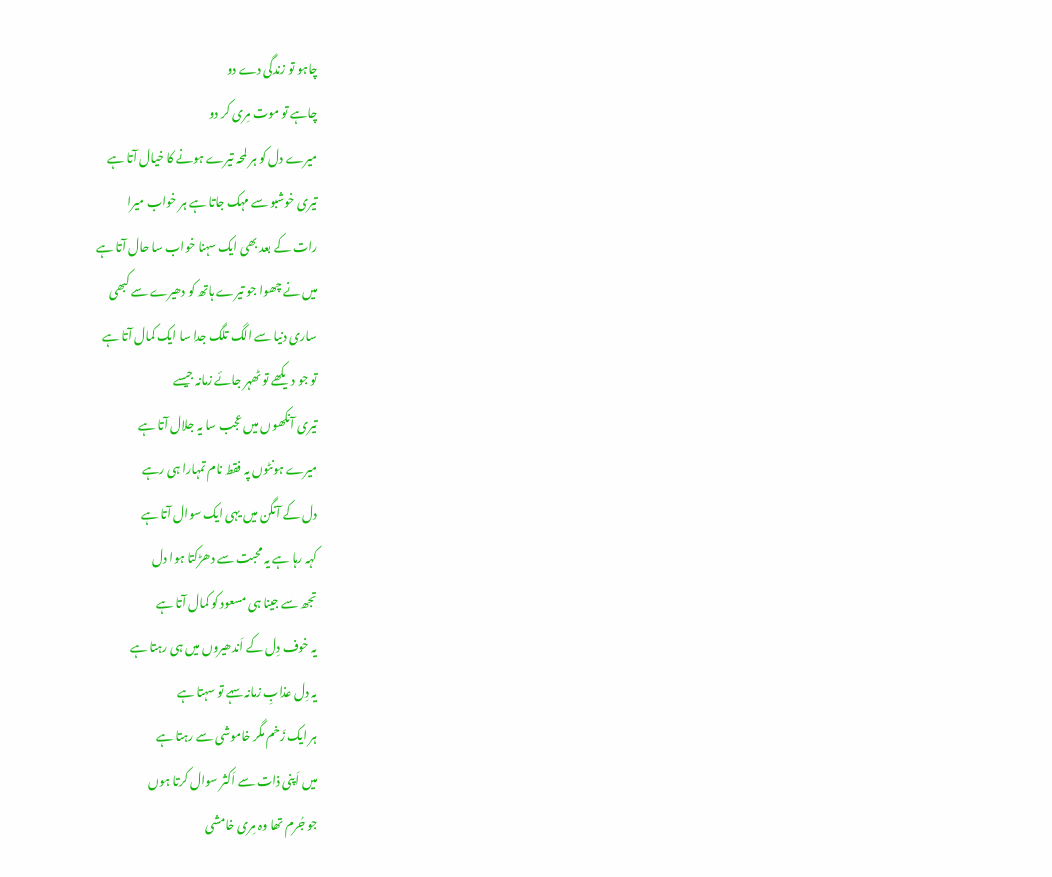چاہو تو زندگی دے دو
چاہے تو موت مِری کر دو
میرے دل کو ہر لمحہ تیرے ہونے کا خیال آتا ہے
تیری خوشبو سے مہک جاتا ہے ہر خواب میرا
رات کے بعد بھی ایک سہنا خواب سا حال آتا ہے
میں نے چھوا جو تیرے ہاتھ کو دھیرے سے کبھی
ساری دنیا سے الگ تلگ جدا سا ایک کمال آتا ہے
تو جو دیکھے تو ٹھہر جائے زمانہ جیسے
تیری آنکھوں میں عجب سا یہ جلال آتا ہے
میرے ہونٹوں پہ فقط نام تمہارا ہی رہے
دل کے آنگن میں یہی ایک سوال آتا ہے
کہہ رہا ہے یہ محبت سے دھڑکتا ہوا دل
تجھ سے جینا ہی مسعود کو کمال آتا ہے
یہ خوف دِل کے اَندھیروں میں ہی رہتا ہے
یہ دِل عذابِ زمانہ سہے تو سہتا ہے
ہر ایک زَخم مگر خاموشی سے رہتا ہے
میں اَپنی ذات سے اَکثر سوال کرتا ہوں
جو جُرم تھا وہ مِری خامشی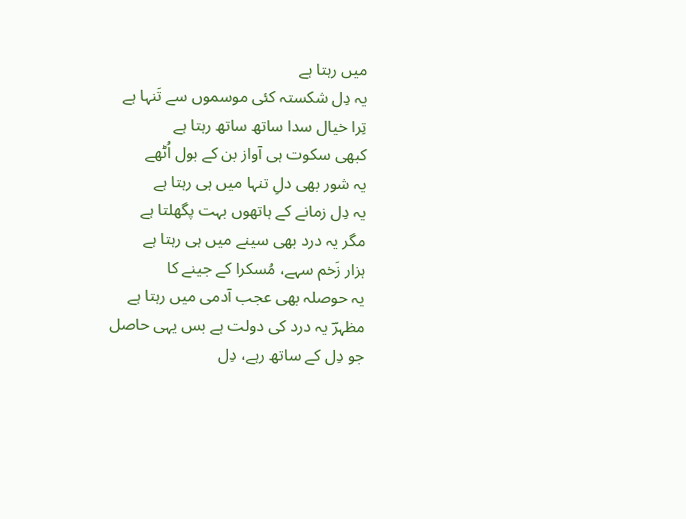میں رہتا ہے
یہ دِل شکستہ کئی موسموں سے تَنہا ہے
تِرا خیال سدا ساتھ ساتھ رہتا ہے
کبھی سکوت ہی آواز بن کے بول اُٹھے
یہ شور بھی دلِ تنہا میں ہی رہتا ہے
یہ دِل زمانے کے ہاتھوں بہت پگھلتا ہے
مگر یہ درد بھی سینے میں ہی رہتا ہے
ہزار زَخم سہے، مُسکرا کے جینے کا
یہ حوصلہ بھی عجب آدمی میں رہتا ہے
مظہرؔ یہ درد کی دولت ہے بس یہی حاصل
جو دِل کے ساتھ رہے، دِل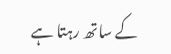کے ساتھ رہتا ہے